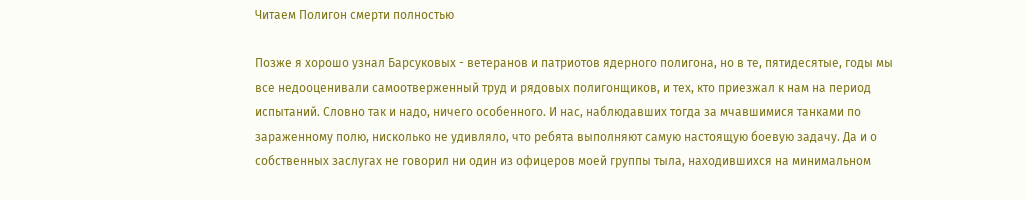Читаем Полигон смерти полностью

Позже я хорошо узнал Барсуковых - ветеранов и патриотов ядерного полигона, но в те, пятидесятые, годы мы все недооценивали самоотверженный труд и рядовых полигонщиков, и тех, кто приезжал к нам на период испытаний. Словно так и надо, ничего особенного. И нас, наблюдавших тогда за мчавшимися танками по зараженному полю, нисколько не удивляло, что ребята выполняют самую настоящую боевую задачу. Да и о собственных заслугах не говорил ни один из офицеров моей группы тыла, находившихся на минимальном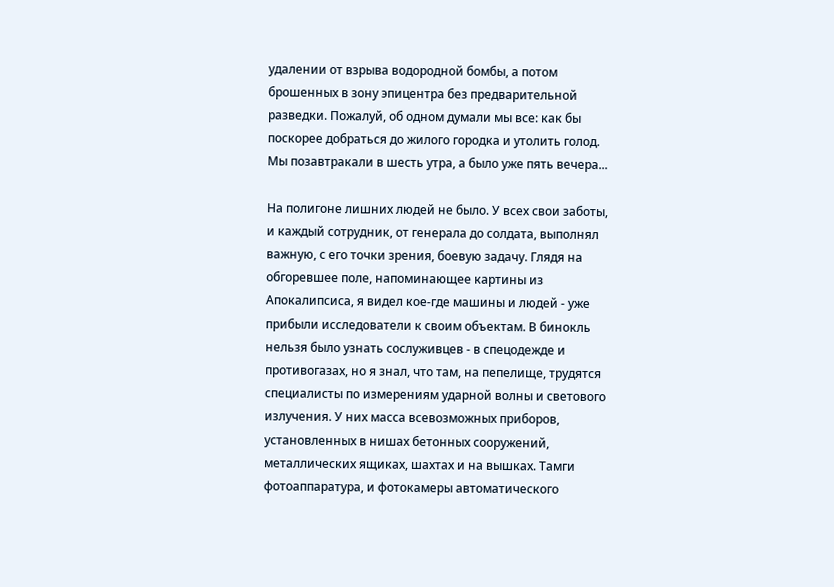удалении от взрыва водородной бомбы, а потом брошенных в зону эпицентра без предварительной разведки. Пожалуй, об одном думали мы все: как бы поскорее добраться до жилого городка и утолить голод. Мы позавтракали в шесть утра, а было уже пять вечера...

На полигоне лишних людей не было. У всех свои заботы, и каждый сотрудник, от генерала до солдата, выполнял важную, с его точки зрения, боевую задачу. Глядя на обгоревшее поле, напоминающее картины из Апокалипсиса, я видел кое-где машины и людей - уже прибыли исследователи к своим объектам. В бинокль нельзя было узнать сослуживцев - в спецодежде и противогазах, но я знал, что там, на пепелище, трудятся специалисты по измерениям ударной волны и светового излучения. У них масса всевозможных приборов, установленных в нишах бетонных сооружений, металлических ящиках, шахтах и на вышках. Тамги фотоаппаратура, и фотокамеры автоматического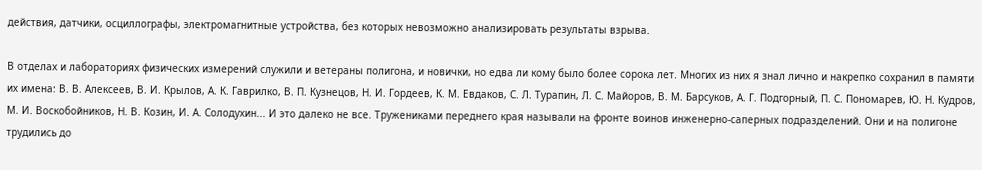действия, датчики, осциллографы, электромагнитные устройства, без которых невозможно анализировать результаты взрыва.

В отделах и лабораториях физических измерений служили и ветераны полигона, и новички, но едва ли кому было более сорока лет. Многих из них я знал лично и накрепко сохранил в памяти их имена: В. В. Алексеев, В. И. Крылов, А. К. Гаврилко, В. П. Кузнецов, Н. И. Гордеев, К. М. Евдаков, С. Л. Турапин, Л. С. Майоров, В. М. Барсуков, А. Г. Подгорный, П. С. Пономарев, Ю. Н. Кудров, М. И. Воскобойников, Н. В. Козин, И. А. Солодухин... И это далеко не все. Тружениками переднего края называли на фронте воинов инженерно-саперных подразделений. Они и на полигоне трудились до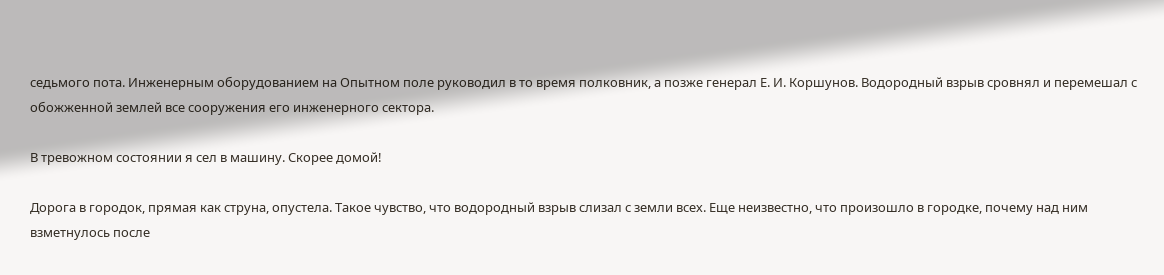седьмого пота. Инженерным оборудованием на Опытном поле руководил в то время полковник, а позже генерал Е. И. Коршунов. Водородный взрыв сровнял и перемешал с обожженной землей все сооружения его инженерного сектора.

В тревожном состоянии я сел в машину. Скорее домой!

Дорога в городок, прямая как струна, опустела. Такое чувство, что водородный взрыв слизал с земли всех. Еще неизвестно, что произошло в городке, почему над ним взметнулось после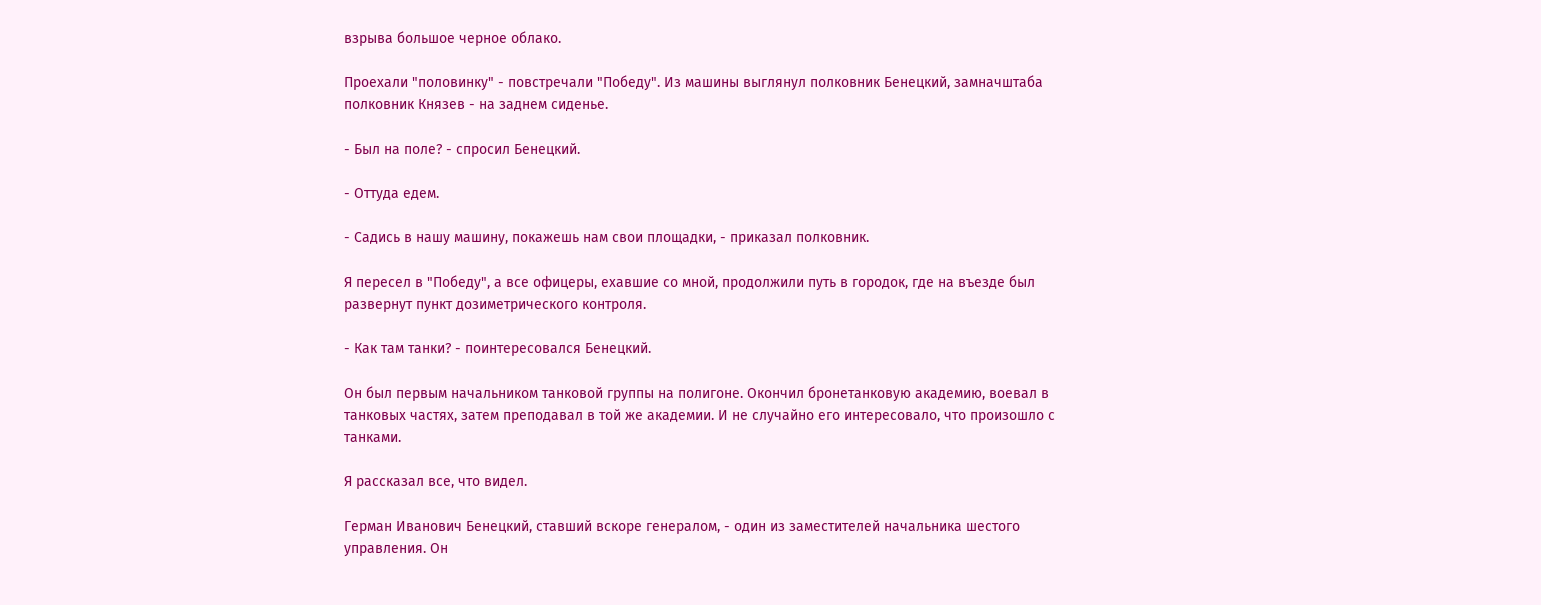взрыва большое черное облако.

Проехали "половинку" - повстречали "Победу". Из машины выглянул полковник Бенецкий, замначштаба полковник Князев - на заднем сиденье.

- Был на поле? - спросил Бенецкий.

- Оттуда едем.

- Садись в нашу машину, покажешь нам свои площадки, - приказал полковник.

Я пересел в "Победу", а все офицеры, ехавшие со мной, продолжили путь в городок, где на въезде был развернут пункт дозиметрического контроля.

- Как там танки? - поинтересовался Бенецкий.

Он был первым начальником танковой группы на полигоне. Окончил бронетанковую академию, воевал в танковых частях, затем преподавал в той же академии. И не случайно его интересовало, что произошло с танками.

Я рассказал все, что видел.

Герман Иванович Бенецкий, ставший вскоре генералом, - один из заместителей начальника шестого управления. Он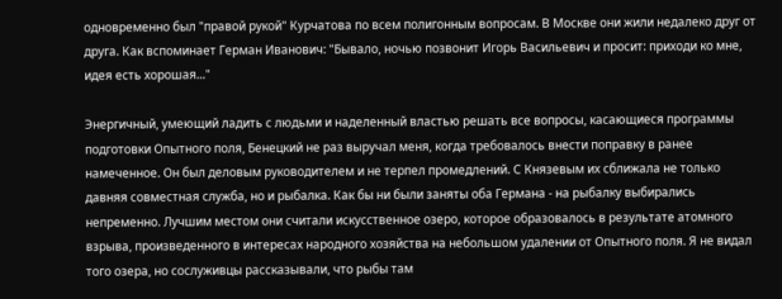одновременно был "правой рукой" Курчатова по всем полигонным вопросам. В Москве они жили недалеко друг от друга. Как вспоминает Герман Иванович: "Бывало, ночью позвонит Игорь Васильевич и просит: приходи ко мне, идея есть хорошая..."

Энергичный, умеющий ладить с людьми и наделенный властью решать все вопросы, касающиеся программы подготовки Опытного поля, Бенецкий не раз выручал меня, когда требовалось внести поправку в ранее намеченное. Он был деловым руководителем и не терпел промедлений. С Князевым их сближала не только давняя совместная служба, но и рыбалка. Как бы ни были заняты оба Германа - на рыбалку выбирались непременно. Лучшим местом они считали искусственное озеро, которое образовалось в результате атомного взрыва, произведенного в интересах народного хозяйства на небольшом удалении от Опытного поля. Я не видал того озера, но сослуживцы рассказывали, что рыбы там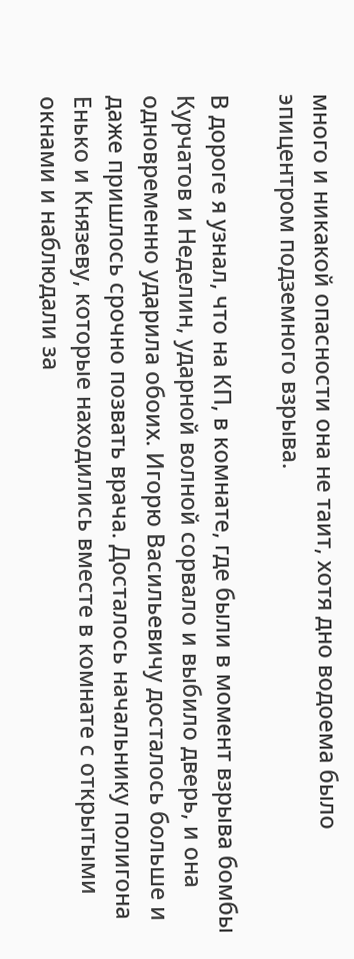много и никакой опасности она не таит, хотя дно водоема было эпицентром подземного взрыва.

В дороге я узнал, что на КП, в комнате, где были в момент взрыва бомбы Курчатов и Неделин, ударной волной сорвало и выбило дверь, и она одновременно ударила обоих. Игорю Васильевичу досталось больше и даже пришлось срочно позвать врача. Досталось начальнику полигона Енько и Князеву, которые находились вместе в комнате с открытыми окнами и наблюдали за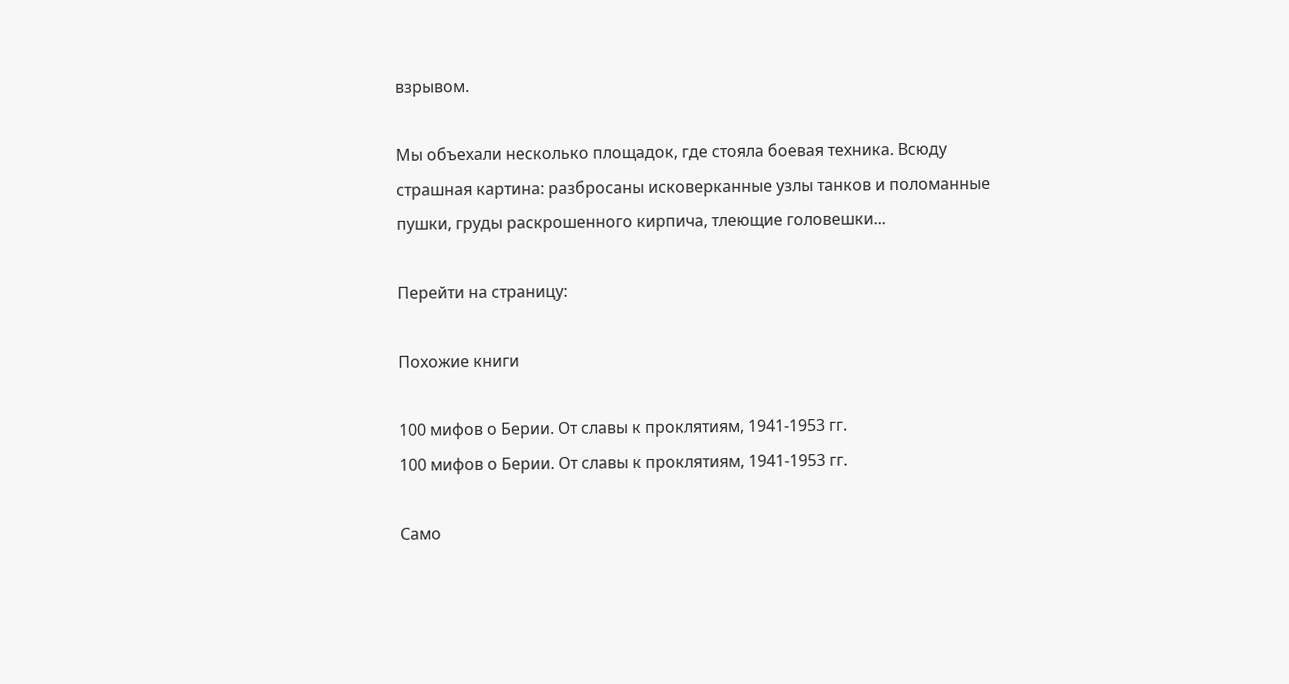взрывом.

Мы объехали несколько площадок, где стояла боевая техника. Всюду страшная картина: разбросаны исковерканные узлы танков и поломанные пушки, груды раскрошенного кирпича, тлеющие головешки...

Перейти на страницу:

Похожие книги

100 мифов о Берии. От славы к проклятиям, 1941-1953 гг.
100 мифов о Берии. От славы к проклятиям, 1941-1953 гг.

Само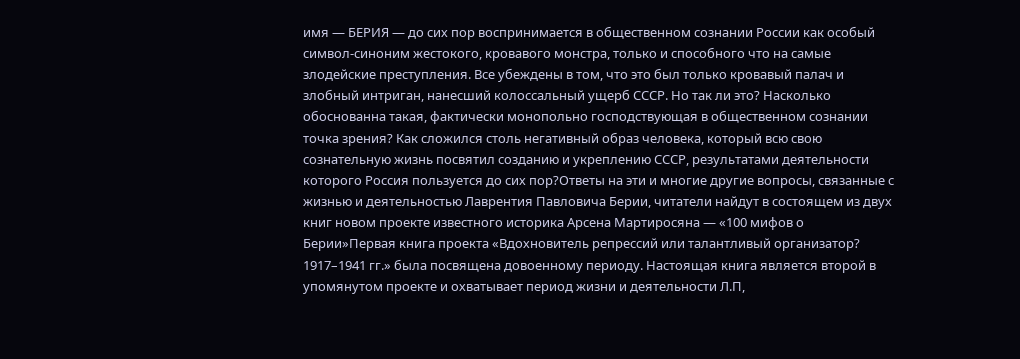имя — БЕРИЯ — до сих пор воспринимается в общественном сознании России как особый символ-синоним жестокого, кровавого монстра, только и способного что на самые злодейские преступления. Все убеждены в том, что это был только кровавый палач и злобный интриган, нанесший колоссальный ущерб СССР. Но так ли это? Насколько обоснованна такая, фактически монопольно господствующая в общественном сознании точка зрения? Как сложился столь негативный образ человека, который всю свою сознательную жизнь посвятил созданию и укреплению СССР, результатами деятельности которого Россия пользуется до сих пор?Ответы на эти и многие другие вопросы, связанные с жизнью и деятельностью Лаврентия Павловича Берии, читатели найдут в состоящем из двух книг новом проекте известного историка Арсена Мартиросяна — «100 мифов о Берии»Первая книга проекта «Вдохновитель репрессий или талантливый организатор? 1917–1941 гг.» была посвящена довоенному периоду. Настоящая книга является второй в упомянутом проекте и охватывает период жизни и деятельности Л.П,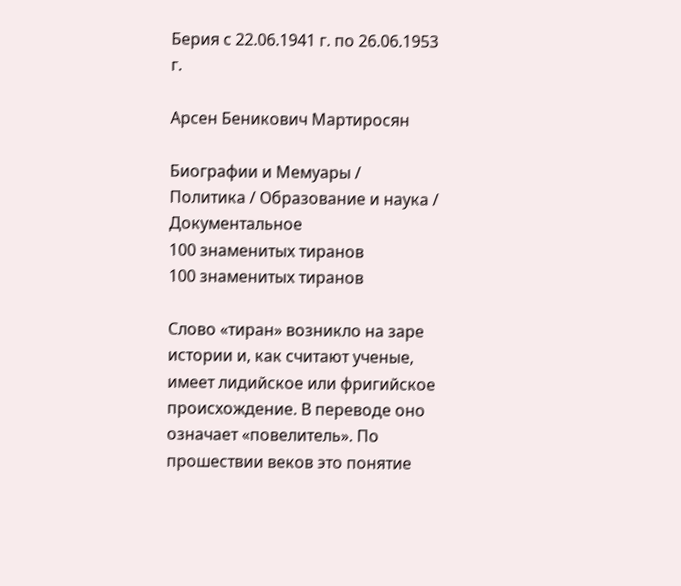Берия с 22.06.1941 г. по 26.06.1953 г.

Арсен Беникович Мартиросян

Биографии и Мемуары / Политика / Образование и наука / Документальное
100 знаменитых тиранов
100 знаменитых тиранов

Слово «тиран» возникло на заре истории и, как считают ученые, имеет лидийское или фригийское происхождение. В переводе оно означает «повелитель». По прошествии веков это понятие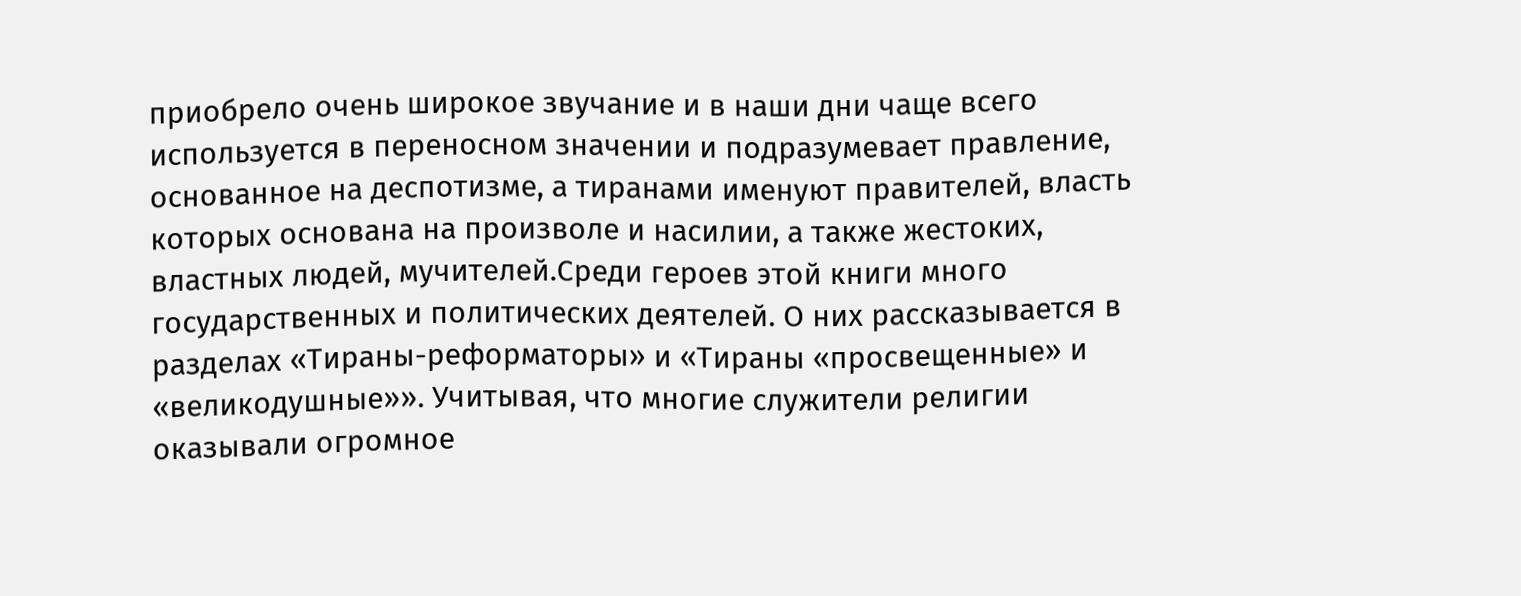приобрело очень широкое звучание и в наши дни чаще всего используется в переносном значении и подразумевает правление, основанное на деспотизме, а тиранами именуют правителей, власть которых основана на произволе и насилии, а также жестоких, властных людей, мучителей.Среди героев этой книги много государственных и политических деятелей. О них рассказывается в разделах «Тираны-реформаторы» и «Тираны «просвещенные» и «великодушные»». Учитывая, что многие служители религии оказывали огромное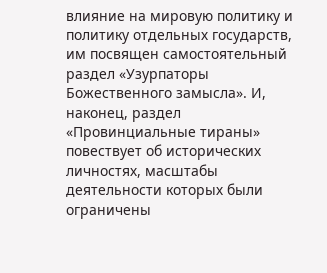влияние на мировую политику и политику отдельных государств, им посвящен самостоятельный раздел «Узурпаторы Божественного замысла». И, наконец, раздел «Провинциальные тираны» повествует об исторических личностях, масштабы деятельности которых были ограничены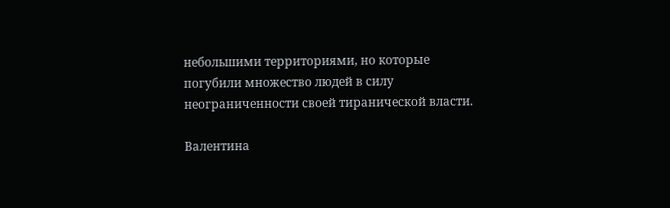небольшими территориями, но которые погубили множество людей в силу неограниченности своей тиранической власти.

Валентина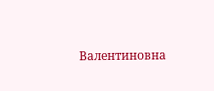Валентиновна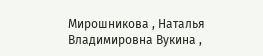Мирошникова , Наталья Владимировна Вукина ,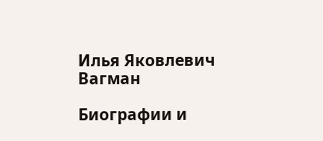Илья Яковлевич Вагман

Биографии и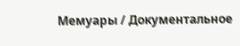Мемуары / Документальное